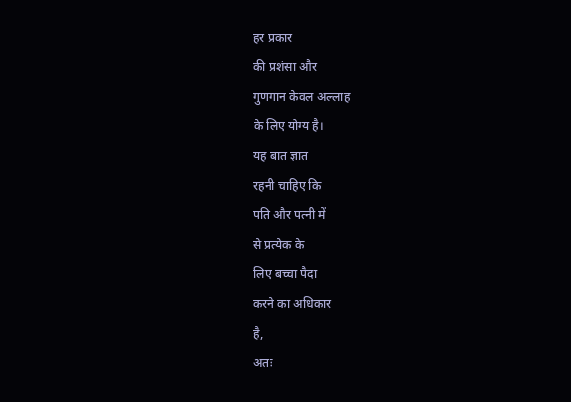हर प्रकार
की प्रशंसा और
गुणगान केवल अल्लाह
के लिए योग्य है।
यह बात ज्ञात
रहनी चाहिए कि
पति और पत्नी में
से प्रत्येक के
लिए बच्चा पैदा
करने का अधिकार
है,
अतः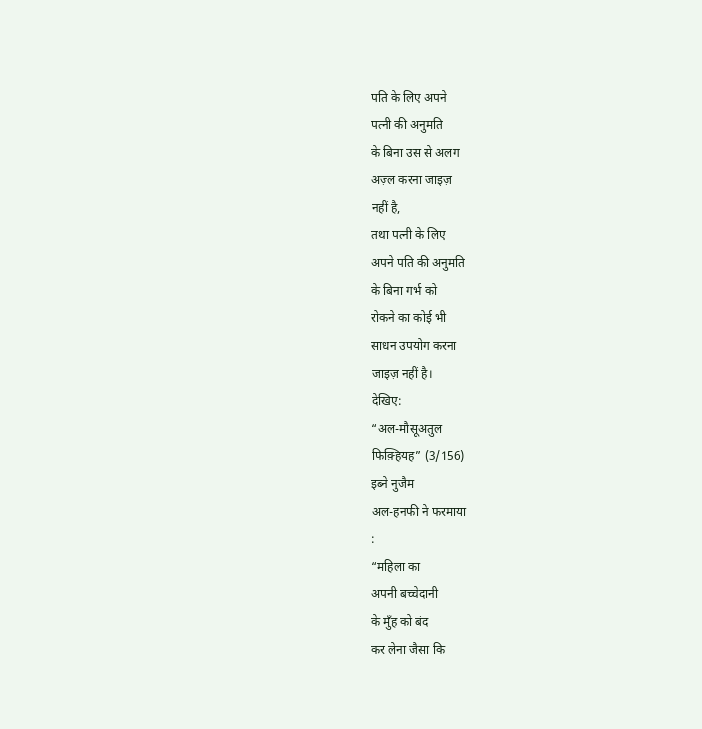पति के लिए अपने
पत्नी की अनुमति
के बिना उस से अलग
अज़्ल करना जाइज़
नहीं है,
तथा पत्नी के लिए
अपने पति की अनुमति
के बिना गर्भ को
रोकने का कोई भी
साधन उपयोग करना
जाइज़ नहीं है।
देखिए:
“अल-मौसूअतुल
फिक़्हियह” (3/156)
इब्ने नुजैम
अल-हनफी ने फरमाया
:
“महिला का
अपनी बच्चेदानी
के मुँह को बंद
कर लेना जैसा कि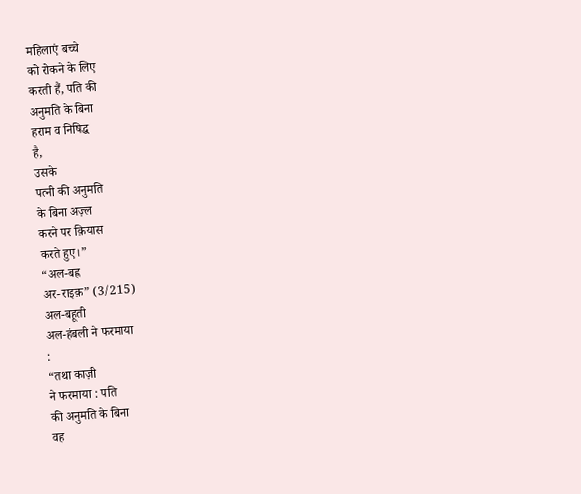महिलाएं बच्चे
को रोकने के लिए
करती हैं, पति की
अनुमति के बिना
हराम व निषिद्ध
है,
उसके
पत्नी की अनुमति
के बिना अज़्ल
करने पर क़ियास
करते हुए।”
“अल-बह्र
अर-राइक़” (3/215)
अल-बहूती
अल-हंबली ने फरमाया
:
“तथा काज़ी
ने फरमाया : पति
की अनुमति के बिना
वह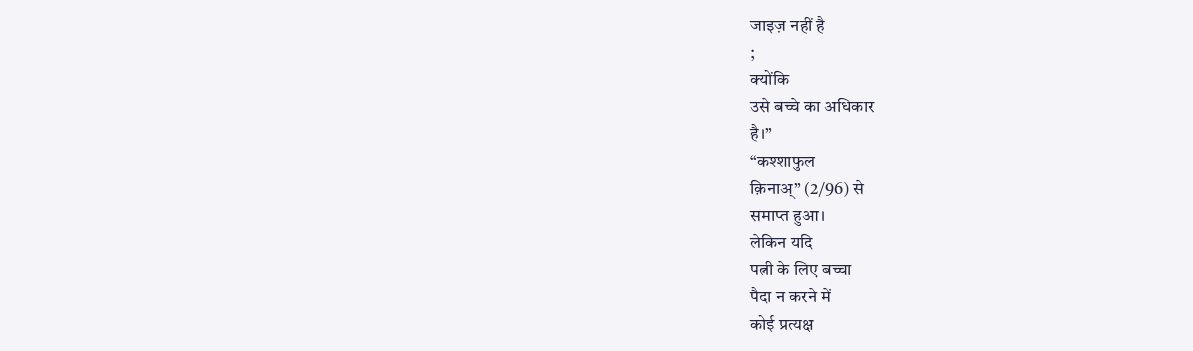जाइज़ नहीं है
;
क्योंकि
उसे बच्चे का अधिकार
है।”
“कश्शाफुल
क़िनाअ्” (2/96) से
समाप्त हुआ।
लेकिन यदि
पत्नी के लिए बच्चा
पैदा न करने में
कोई प्रत्यक्ष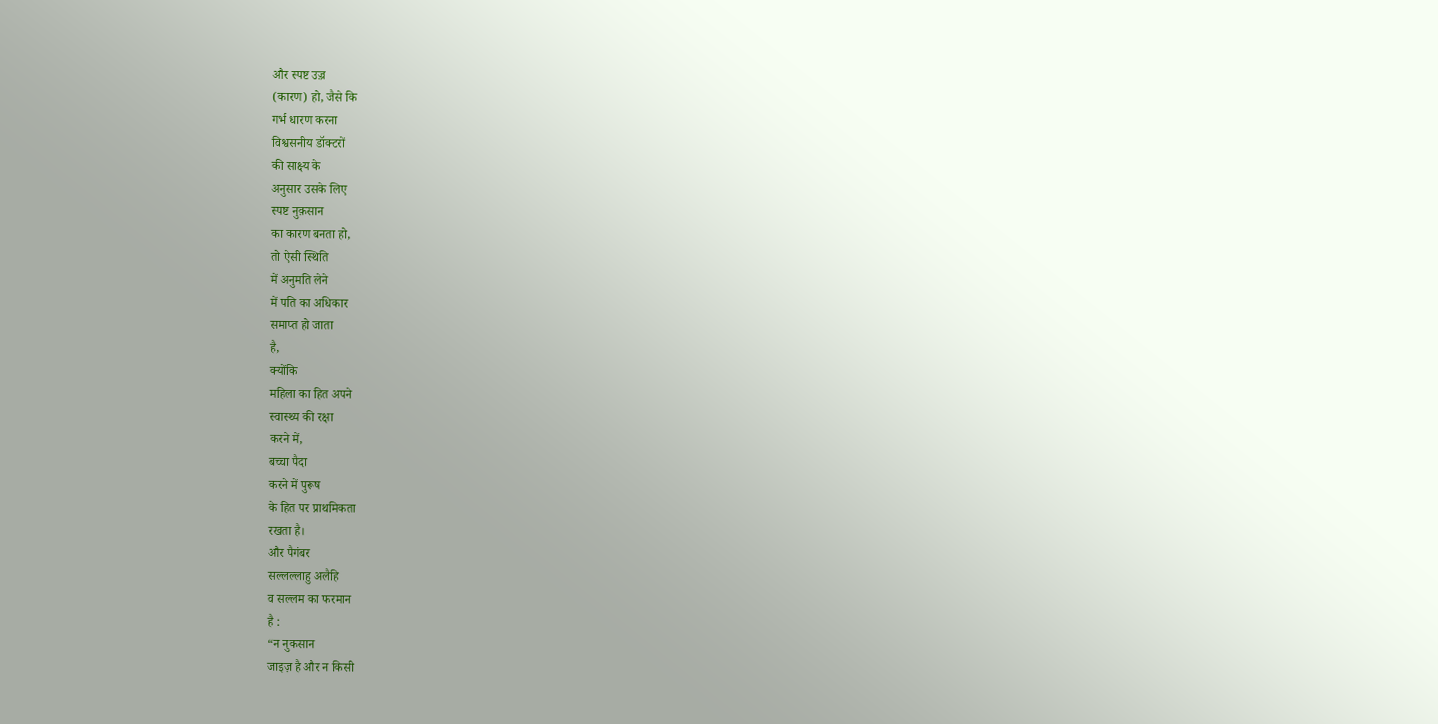और स्पष्ट उज़्र
(कारण) हो, जैसे कि
गर्भ धारण करना
विश्वसनीय डॉक्टरों
की साक्ष्य के
अनुसार उसके लिए
स्पष्ट नुक़सान
का कारण बनता हो,
तो ऐसी स्थिति
में अनुमति लेने
में पति का अधिकार
समाप्त हो जाता
है,
क्योंकि
महिला का हित अपने
स्वास्थ्य की रक्षा
करने में,
बच्चा पैदा
करने में पुरूष
के हित पर प्राथमिकता
रखता है।
और पैगंबर
सल्लल्लाहु अलैहि
व सल्लम का फरमान
है :
“न नुकसान
जाइज़ है और न किसी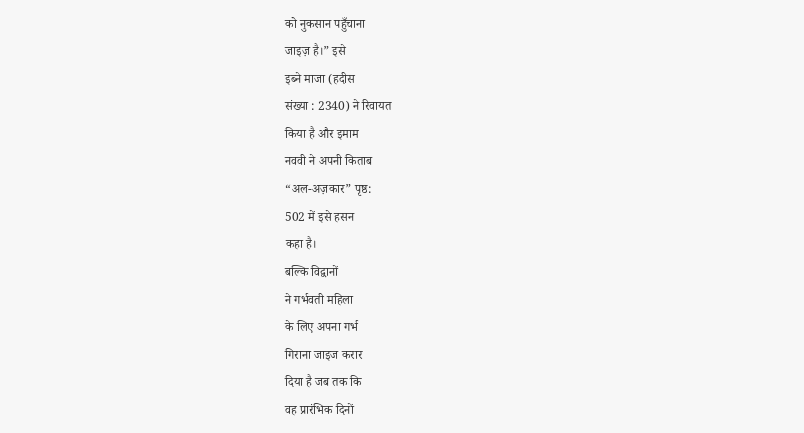को नुकसान पहुँचाना
जाइज़ है।” इसे
इब्ने माजा (हदीस
संख्या : 2340) ने रिवायत
किया है और इमाम
नववी ने अपनी किताब
“अल-अज़कार” पृष्ठ:
502 में इसे हसन
कहा है।
बल्कि विद्वानों
ने गर्भवती महिला
के लिए अपना गर्भ
गिराना जाइज करार
दिया है जब तक कि
वह प्रारंभिक दिनों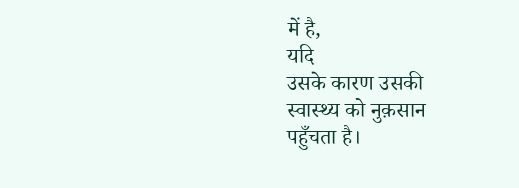में है,
यदि
उसके कारण उसकी
स्वास्थ्य को नुक़सान
पहुँचता है।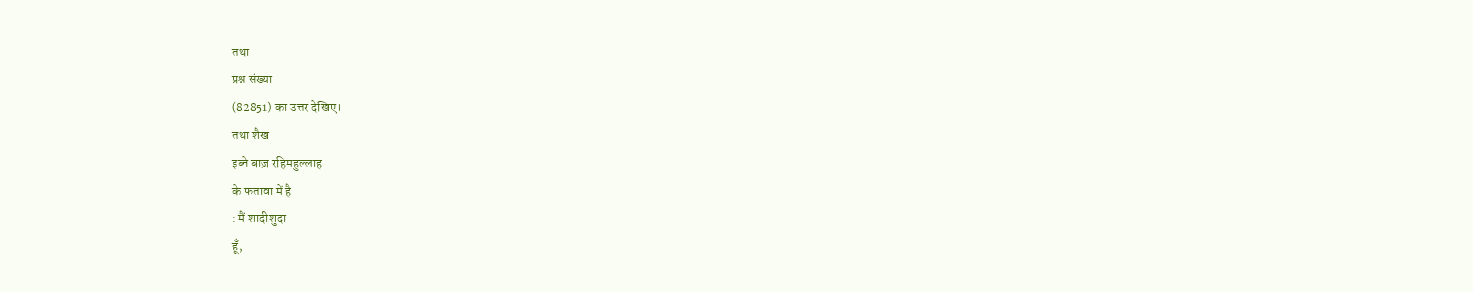तथा
प्रश्न संख्या
(82851) का उत्तर देखिए।
तथा शैख
इब्ने बाज़ रहिमहुल्लाह
के फतावा में है
: मैं शादीशुदा
हूँ,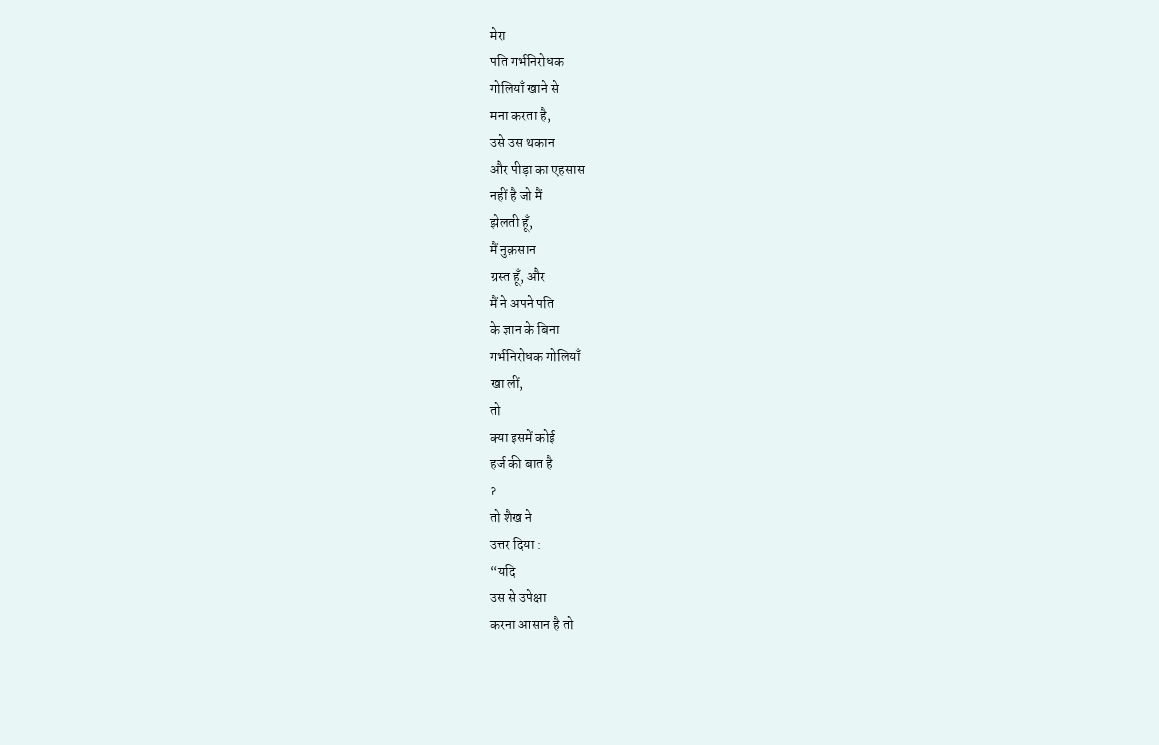मेरा
पति गर्भनिरोधक
गोलियाँ खाने से
मना करता है,
उसे उस थकान
और पीड़ा का एहसास
नहीं है जो मैं
झेलती हूँ,
मैं नुक़सान
ग्रस्त हूँ, और
मैं ने अपने पति
के ज्ञान के बिना
गर्भनिरोधक गोलियाँ
खा लीं,
तो
क्या इसमें कोई
हर्ज की बात है
ॽ
तो शैख ने
उत्तर दिया :
“यदि
उस से उपेक्षा
करना आसान है तो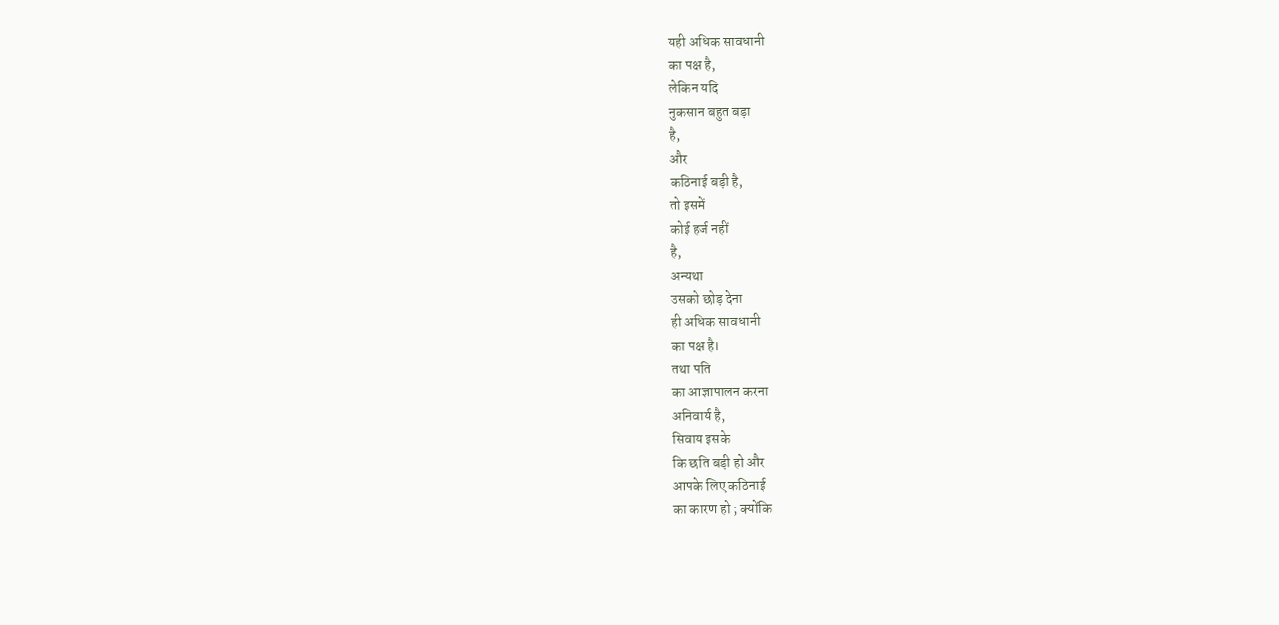यही अधिक सावधानी
का पक्ष है,
लेकिन यदि
नुकसान बहुत बड़ा
है,
और
कठिनाई बड़ी है,
तो इसमें
कोई हर्ज नहीं
है,
अन्यथा
उसको छोड़ देना
ही अधिक सावधानी
का पक्ष है।
तथा पति
का आज्ञापालन करना
अनिवार्य है,
सिवाय इसके
कि छति बड़ी हो और
आपके लिए कठिनाई
का कारण हो ; क्योंकि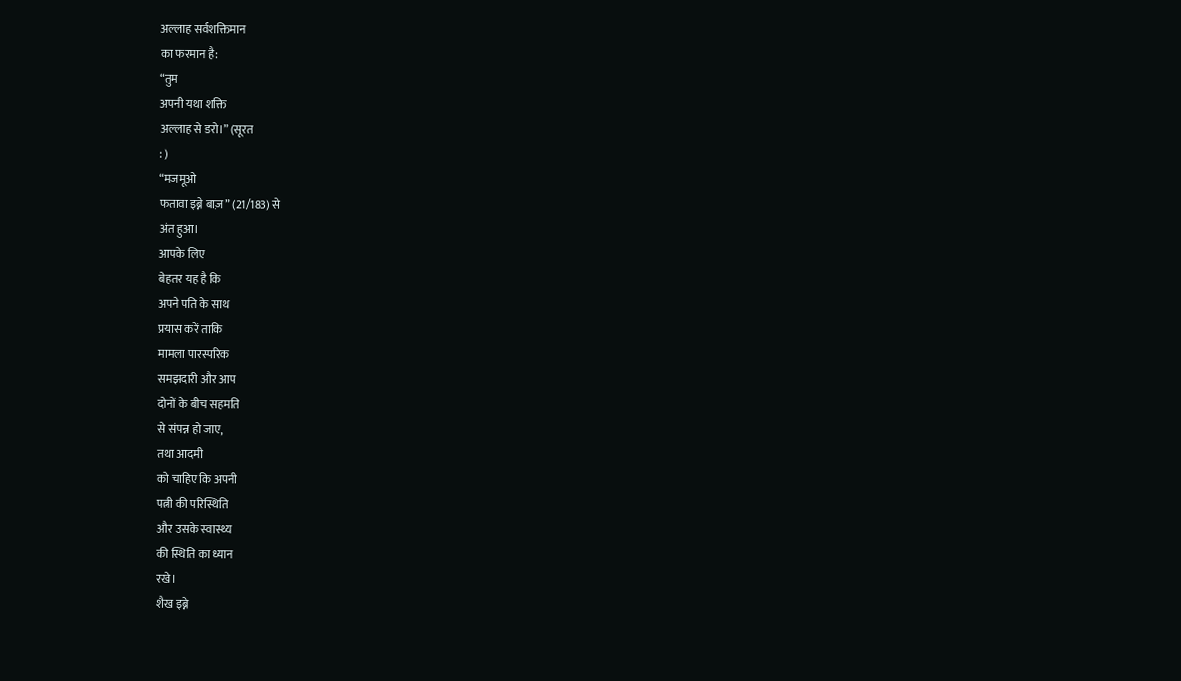अल्लाह सर्वशक्तिमान
का फरमान है:
“तुम
अपनी यथा शक्ति
अल्लाह से डरो।” (सूरत
: )
“मजमूओ
फतावा इब्ने बाज़” (21/183) से
अंत हुआ।
आपके लिए
बेहतर यह है कि
अपने पति के साथ
प्रयास करें ताकि
मामला पारस्परिक
समझदारी और आप
दोनों के बीच सहमति
से संपन्न हो जाए,
तथा आदमी
को चाहिए कि अपनी
पत्नी की परिस्थिति
और उसके स्वास्थ्य
की स्थिति का ध्यान
रखे।
शैख इब्ने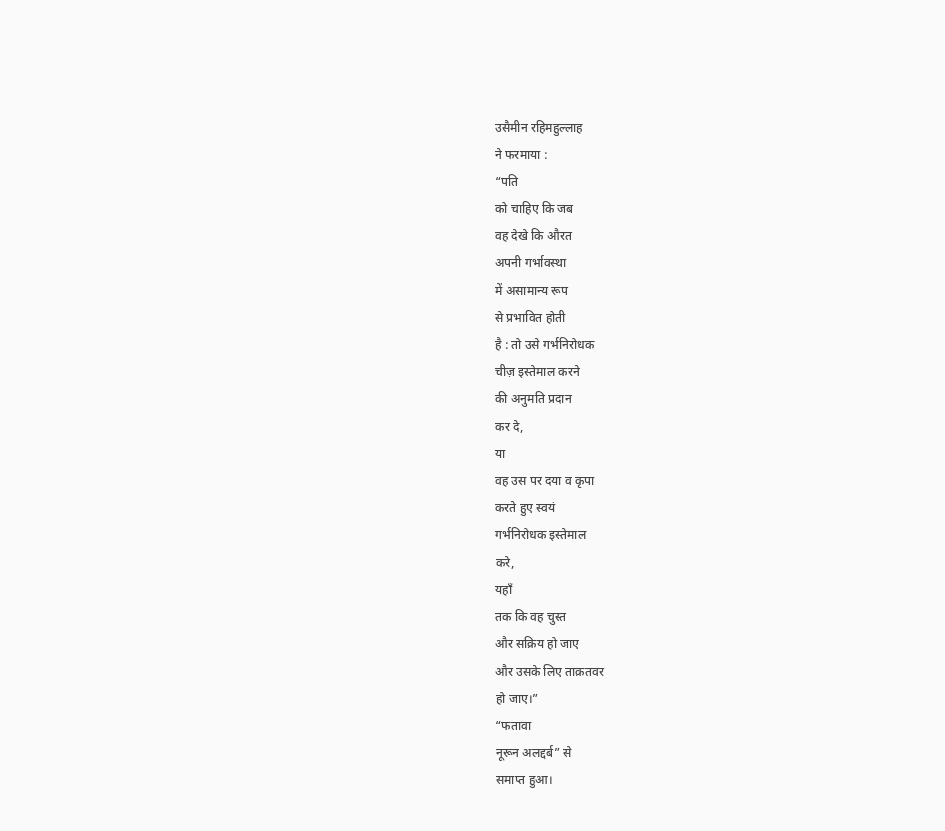उसैमीन रहिमहुल्लाह
ने फरमाया :
“पति
को चाहिए कि जब
वह देखे कि औरत
अपनी गर्भावस्था
में असामान्य रूप
से प्रभावित होती
है : तो उसे गर्भनिरोधक
चीज़ इस्तेमाल करने
की अनुमति प्रदान
कर दे,
या
वह उस पर दया व कृपा
करते हुए स्वयं
गर्भनिरोधक इस्तेमाल
करे,
यहाँ
तक कि वह चुस्त
और सक्रिय हो जाए
और उसके लिए ताक़तवर
हो जाए।”
“फतावा
नूरून अलद्दर्ब” से
समाप्त हुआ।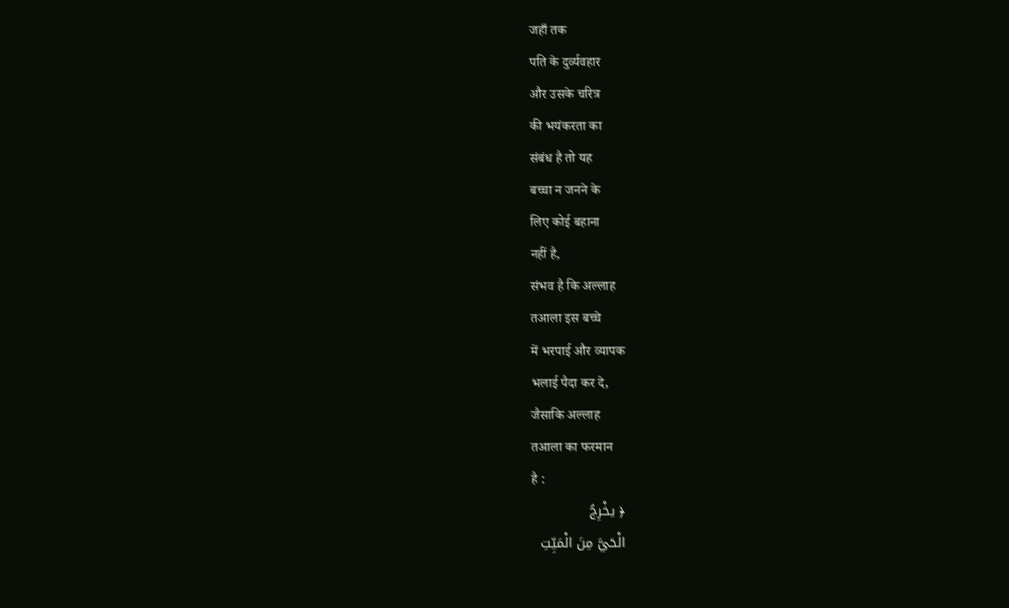जहाँ तक
पति के दुर्व्यवहार
और उसके चरित्र
की भयंकरता का
संबंध है तो यह
बच्चा न जनने के
लिए कोई बहाना
नहीं है,
संभव है कि अल्लाह
तआला इस बच्चे
में भरपाई और व्यापक
भलाई पैदा कर दे,
जैसाकि अल्लाह
तआला का फरमान
है :
﴿ يخْرِجُ
الْحَيَّ مِنَ الْمَيِّتِ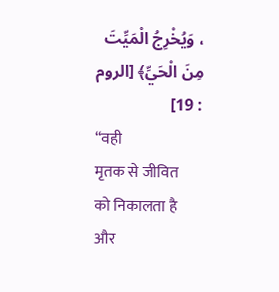، وَيُخْرِجُ الْمَيِّتَ مِنَ الْحَيِّ﴾ [الروم : 19]
“वही
मृतक से जीवित
को निकालता है
और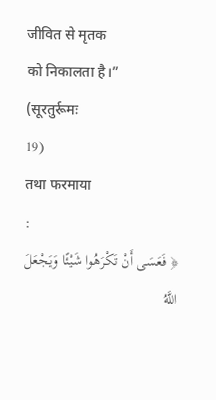जीवित से मृतक
को निकालता है।”
(सूरतुर्रूमः
19)
तथा फरमाया
:
﴿ فَعَسَى أَنْ تَكْرَهُوا شَيْئًا وَيَجْعَلَ اللَّهُ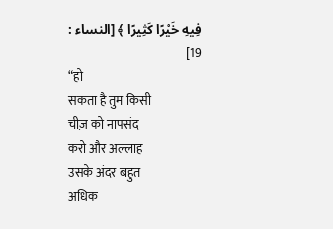فِيهِ خَيْرًا كَثِيرًا ﴾ [النساء : 19]
“हो
सकता है तुम किसी
चीज़ को नापसंद
करो और अल्लाह
उसके अंदर बहुत
अधिक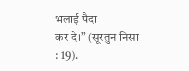भलाई पैदा
कर दे।” (सूरतुन निसा
: 19).